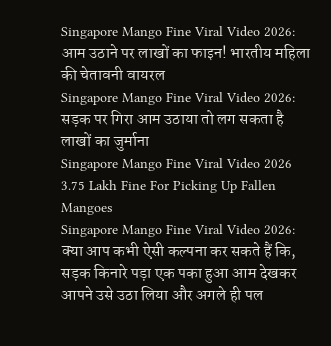Singapore Mango Fine Viral Video 2026: आम उठाने पर लाखों का फाइन! भारतीय महिला की चेतावनी वायरल
Singapore Mango Fine Viral Video 2026: सड़क पर गिरा आम उठाया तो लग सकता है लाखों का जुर्माना
Singapore Mango Fine Viral Video 2026 3.75 Lakh Fine For Picking Up Fallen Mangoes
Singapore Mango Fine Viral Video 2026: क्या आप कभी ऐसी कल्पना कर सकते हैं कि, सड़क किनारे पड़ा एक पका हुआ आम देखकर आपने उसे उठा लिया और अगले ही पल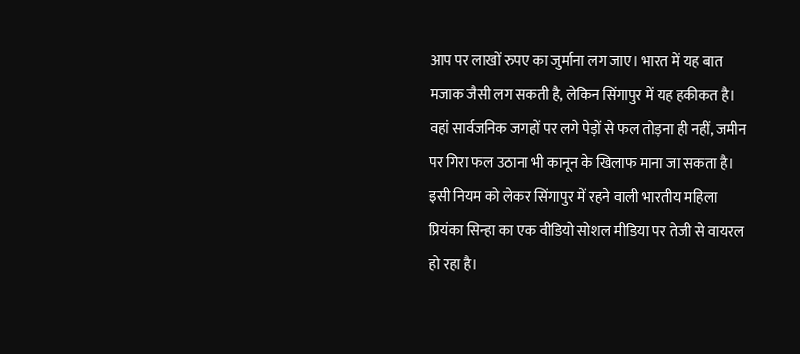आप पर लाखों रुपए का जुर्माना लग जाए। भारत में यह बात मजाक जैसी लग सकती है, लेकिन सिंगापुर में यह हकीकत है। वहां सार्वजनिक जगहों पर लगे पेड़ों से फल तोड़ना ही नहीं, जमीन पर गिरा फल उठाना भी कानून के खिलाफ माना जा सकता है।
इसी नियम को लेकर सिंगापुर में रहने वाली भारतीय महिला प्रियंका सिन्हा का एक वीडियो सोशल मीडिया पर तेजी से वायरल हो रहा है।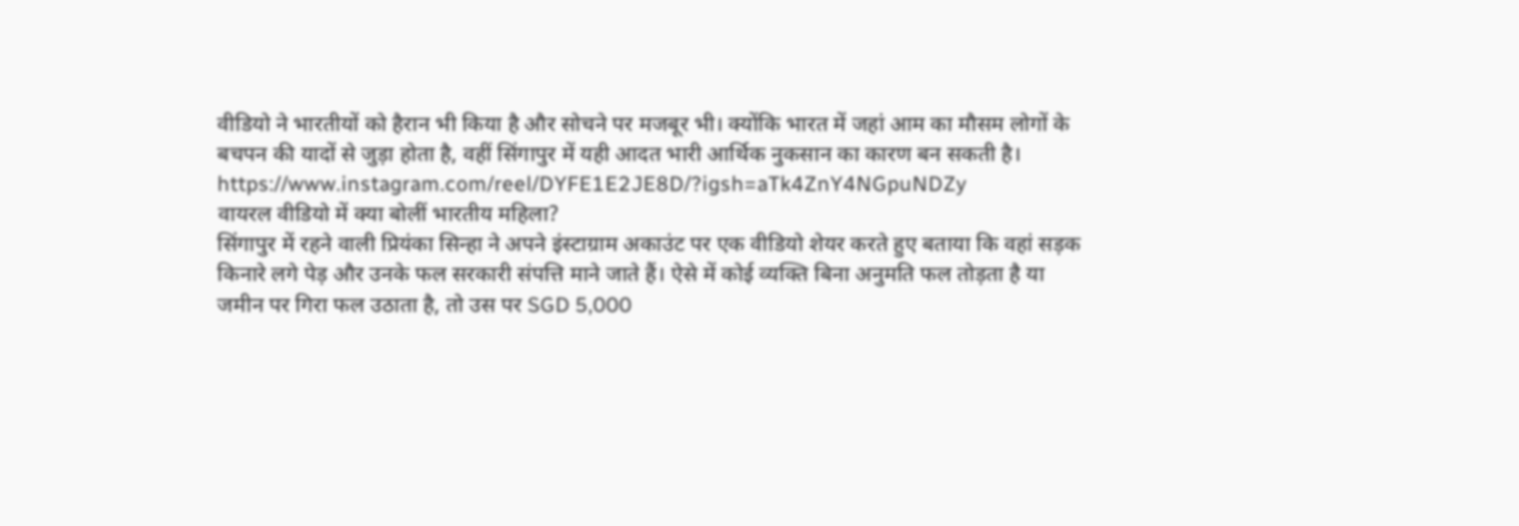वीडियो ने भारतीयों को हैरान भी किया है और सोचने पर मजबूर भी। क्योंकि भारत में जहां आम का मौसम लोगों के बचपन की यादों से जुड़ा होता है, वहीं सिंगापुर में यही आदत भारी आर्थिक नुकसान का कारण बन सकती है।
https://www.instagram.com/reel/DYFE1E2JE8D/?igsh=aTk4ZnY4NGpuNDZy
वायरल वीडियो में क्या बोलीं भारतीय महिला?
सिंगापुर में रहने वाली प्रियंका सिन्हा ने अपने इंस्टाग्राम अकाउंट पर एक वीडियो शेयर करते हुए बताया कि वहां सड़क किनारे लगे पेड़ और उनके फल सरकारी संपत्ति माने जाते हैं। ऐसे में कोई व्यक्ति बिना अनुमति फल तोड़ता है या जमीन पर गिरा फल उठाता है, तो उस पर SGD 5,000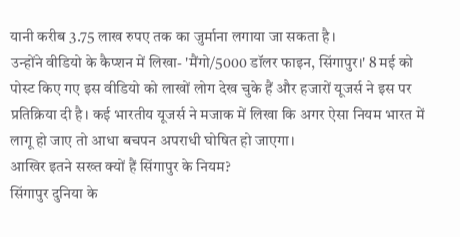यानी करीब 3.75 लाख रुपए तक का जुर्माना लगाया जा सकता है।
उन्होंने वीडियो के कैप्शन में लिखा- 'मैंगो/5000 डॉलर फाइन, सिंगापुर।' 8 मई को पोस्ट किए गए इस वीडियो को लाखों लोग देख चुके हैं और हजारों यूजर्स ने इस पर प्रतिक्रिया दी है। कई भारतीय यूजर्स ने मजाक में लिखा कि अगर ऐसा नियम भारत में लागू हो जाए तो आधा बचपन अपराधी घोषित हो जाएगा।
आखिर इतने सख्त क्यों हैं सिंगापुर के नियम?
सिंगापुर दुनिया के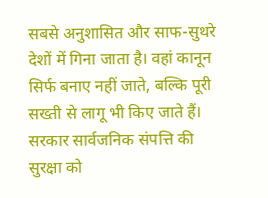सबसे अनुशासित और साफ-सुथरे देशों में गिना जाता है। वहां कानून सिर्फ बनाए नहीं जाते, बल्कि पूरी सख्ती से लागू भी किए जाते हैं। सरकार सार्वजनिक संपत्ति की सुरक्षा को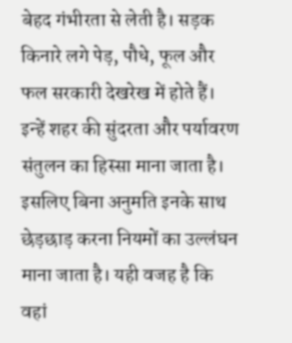बेहद गंभीरता से लेती है। सड़क किनारे लगे पेड़, पौधे, फूल और फल सरकारी देखरेख में होते हैं। इन्हें शहर की सुंदरता और पर्यावरण संतुलन का हिस्सा माना जाता है। इसलिए बिना अनुमति इनके साथ छेड़छाड़ करना नियमों का उल्लंघन माना जाता है। यही वजह है कि वहां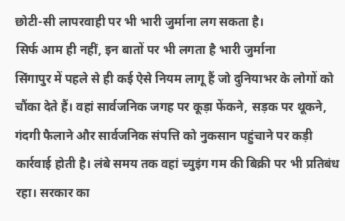छोटी-सी लापरवाही पर भी भारी जुर्माना लग सकता है।
सिर्फ आम ही नहीं, इन बातों पर भी लगता है भारी जुर्माना
सिंगापुर में पहले से ही कई ऐसे नियम लागू हैं जो दुनियाभर के लोगों को चौंका देते हैं। वहां सार्वजनिक जगह पर कूड़ा फेंकने, सड़क पर थूकने, गंदगी फैलाने और सार्वजनिक संपत्ति को नुकसान पहुंचाने पर कड़ी कार्रवाई होती है। लंबे समय तक वहां च्युइंग गम की बिक्री पर भी प्रतिबंध रहा। सरकार का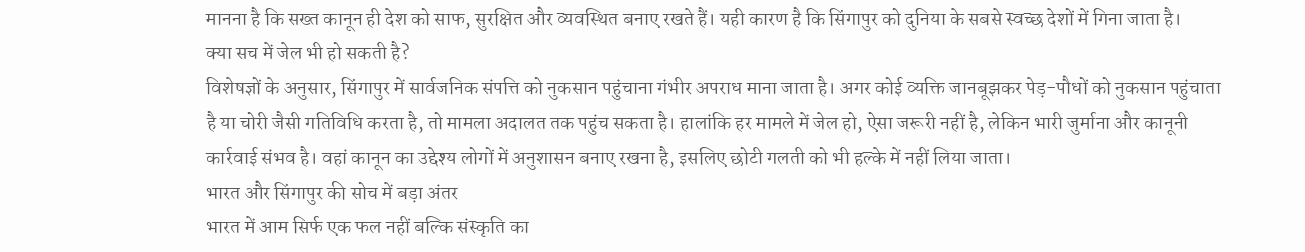मानना है कि सख्त कानून ही देश को साफ, सुरक्षित और व्यवस्थित बनाए रखते हैं। यही कारण है कि सिंगापुर को दुनिया के सबसे स्वच्छ देशों में गिना जाता है।
क्या सच में जेल भी हो सकती है?
विशेषज्ञों के अनुसार, सिंगापुर में सार्वजनिक संपत्ति को नुकसान पहुंचाना गंभीर अपराध माना जाता है। अगर कोई व्यक्ति जानबूझकर पेड़-पौधों को नुकसान पहुंचाता है या चोरी जैसी गतिविधि करता है, तो मामला अदालत तक पहुंच सकता है। हालांकि हर मामले में जेल हो, ऐसा जरूरी नहीं है, लेकिन भारी जुर्माना और कानूनी कार्रवाई संभव है। वहां कानून का उद्देश्य लोगों में अनुशासन बनाए रखना है, इसलिए छोटी गलती को भी हल्के में नहीं लिया जाता।
भारत और सिंगापुर की सोच में बड़ा अंतर
भारत में आम सिर्फ एक फल नहीं बल्कि संस्कृति का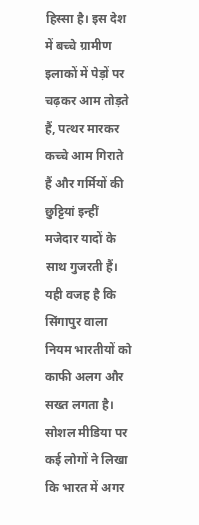हिस्सा है। इस देश में बच्चे ग्रामीण इलाकों में पेड़ों पर चढ़कर आम तोड़ते हैं, पत्थर मारकर कच्चे आम गिराते हैं और गर्मियों की छुट्टियां इन्हीं मजेदार यादों के साथ गुजरती हैं।
यही वजह है कि सिंगापुर वाला नियम भारतीयों को काफी अलग और सख्त लगता है। सोशल मीडिया पर कई लोगों ने लिखा कि भारत में अगर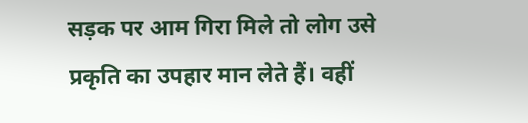सड़क पर आम गिरा मिले तो लोग उसे प्रकृति का उपहार मान लेते हैं। वहीं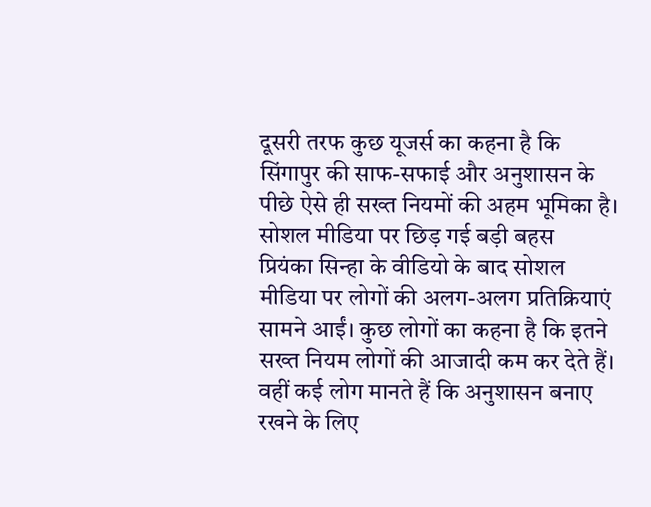दूसरी तरफ कुछ यूजर्स का कहना है कि सिंगापुर की साफ-सफाई और अनुशासन के पीछे ऐसे ही सख्त नियमों की अहम भूमिका है।
सोशल मीडिया पर छिड़ गई बड़ी बहस
प्रियंका सिन्हा के वीडियो के बाद सोशल मीडिया पर लोगों की अलग-अलग प्रतिक्रियाएं सामने आईं। कुछ लोगों का कहना है कि इतने सख्त नियम लोगों की आजादी कम कर देते हैं। वहीं कई लोग मानते हैं कि अनुशासन बनाए रखने के लिए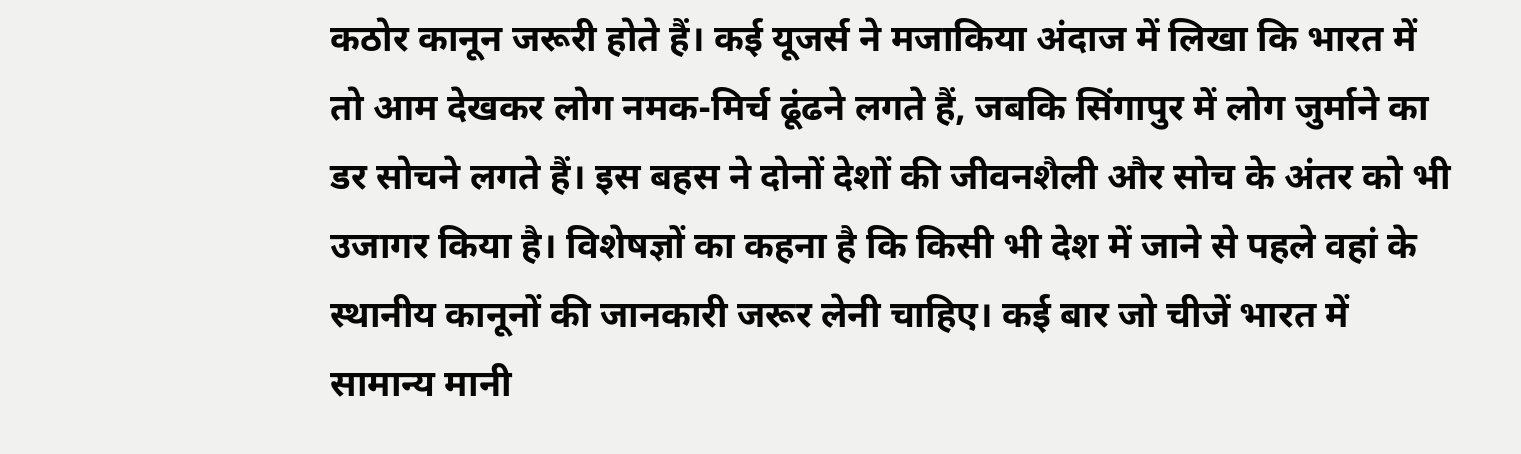कठोर कानून जरूरी होते हैं। कई यूजर्स ने मजाकिया अंदाज में लिखा कि भारत में तो आम देखकर लोग नमक-मिर्च ढूंढने लगते हैं, जबकि सिंगापुर में लोग जुर्माने का डर सोचने लगते हैं। इस बहस ने दोनों देशों की जीवनशैली और सोच के अंतर को भी उजागर किया है। विशेषज्ञों का कहना है कि किसी भी देश में जाने से पहले वहां के स्थानीय कानूनों की जानकारी जरूर लेनी चाहिए। कई बार जो चीजें भारत में सामान्य मानी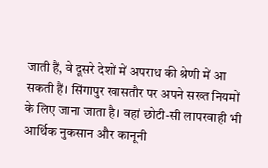जाती हैं, वे दूसरे देशों में अपराध की श्रेणी में आ सकती हैं। सिंगापुर खासतौर पर अपने सख्त नियमों के लिए जाना जाता है। वहां छोटी-सी लापरवाही भी आर्थिक नुकसान और कानूनी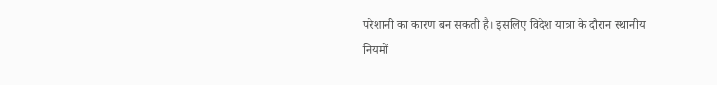परेशानी का कारण बन सकती है। इसलिए विदेश यात्रा के दौरान स्थानीय नियमों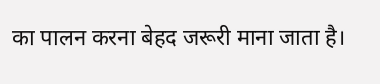का पालन करना बेहद जरूरी माना जाता है।